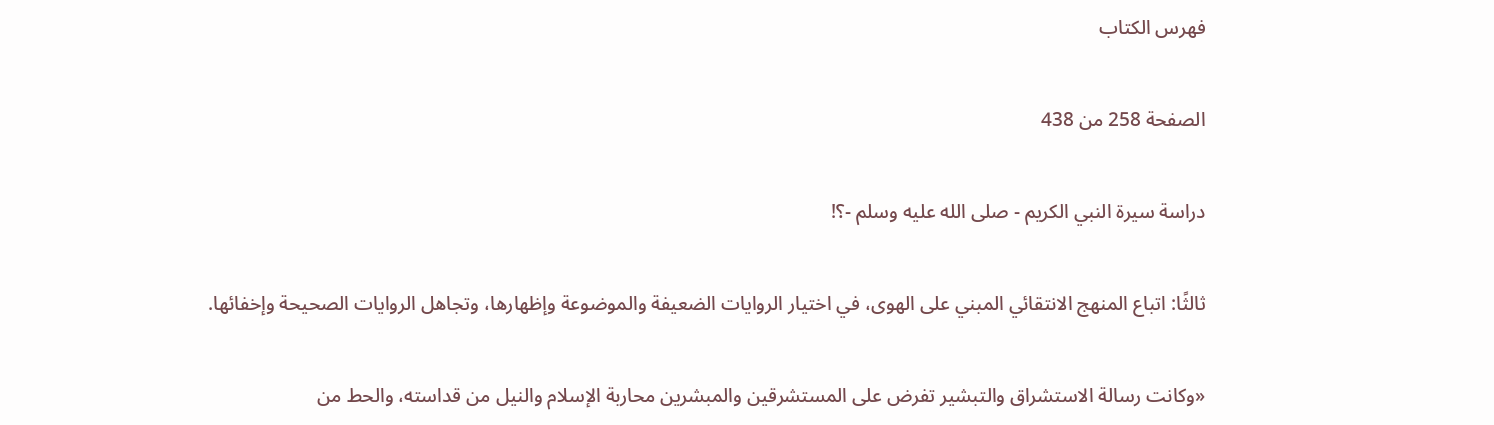فهرس الكتاب

الصفحة 258 من 438

دراسة سيرة النبي الكريم - صلى الله عليه وسلم -؟!

ثالثًا: اتباع المنهج الانتقائي المبني على الهوى، في اختيار الروايات الضعيفة والموضوعة وإظهارها، وتجاهل الروايات الصحيحة وإخفائها.

«وكانت رسالة الاستشراق والتبشير تفرض على المستشرقين والمبشرين محاربة الإسلام والنيل من قداسته، والحط من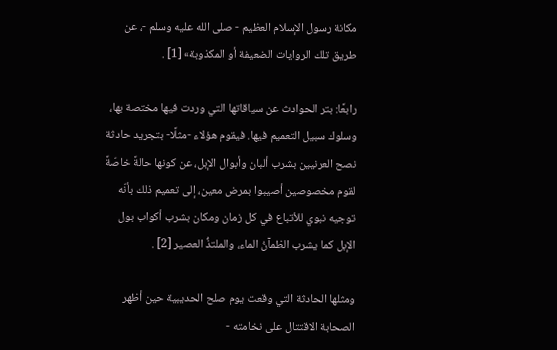مكانة رسول الإسلام العظيم - صلى الله عليه وسلم -، عن طريق تلك الروايات الضعيفة أو المكذوبة» [1] .

رابعًا: بتر الحوادث عن سياقاتها التي وردت فيها مختصة بها، وسلوك سبيل التعميم فيها. فيقوم هؤلاء -مثلًا- بتجريد حادثة نصح العرنيين بشرب ألبان وأبوال الإبل، عن كونها حالةً خاصّةً لقوم مخصوصين أصيبوا بمرض معين، إلى تعميم ذلك بأنّه توجيه نبوي للأتباع في كل زمان ومكان بشرب أكواب بول الإبل كما يشرب الظمآنُ الماء، والملتذُّ العصير [2] .

ومثلها الحادثة التي وقعت يوم صلح الحديبية حين أظهر الصحابة الاقتتال على نخامته -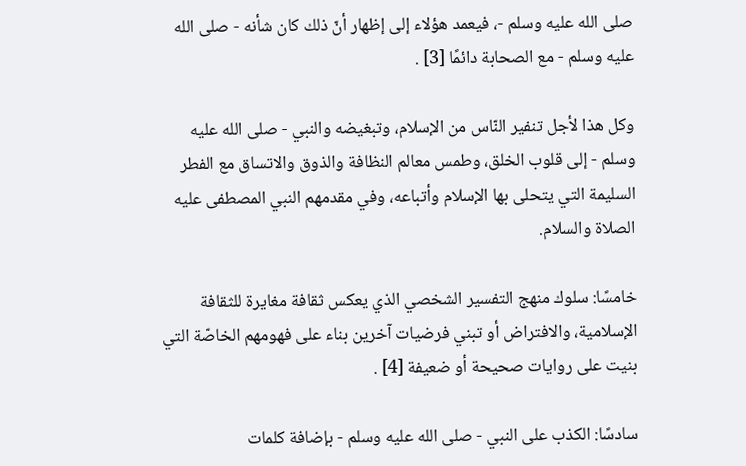صلى الله عليه وسلم -، فيعمد هؤلاء إلى إظهار أنّ ذلك كان شأنه - صلى الله عليه وسلم - مع الصحابة دائمًا [3] .

وكل هذا لأجل تنفير النّاس من الإسلام، وتبغيضه والنبي - صلى الله عليه وسلم - إلى قلوب الخلق، وطمس معالم النظافة والذوق والاتساق مع الفطر السليمة التي يتحلى بها الإسلام وأتباعه، وفي مقدمهم النبي المصطفى عليه الصلاة والسلام.

خامسًا: سلوك منهج التفسير الشخصي الذي يعكس ثقافة مغايرة للثقافة الإسلامية، والافتراض أو تبني فرضيات آخرين بناء على فهومهم الخاصّة التي بنيت على روايات صحيحة أو ضعيفة [4] .

سادسًا: الكذب على النبي - صلى الله عليه وسلم - بإضافة كلمات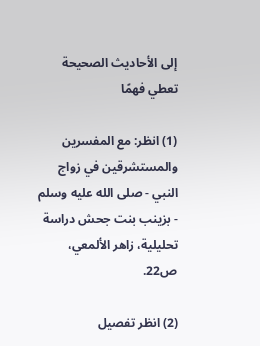إلى الأحاديث الصحيحة تعطي فهمًا

(1) انظر: مع المفسرين والمستشرقين في زواج النبي - صلى الله عليه وسلم - بزينب بنت جحش دراسة تحليلية، زاهر الألمعي، ص22.

(2) انظر تفصيل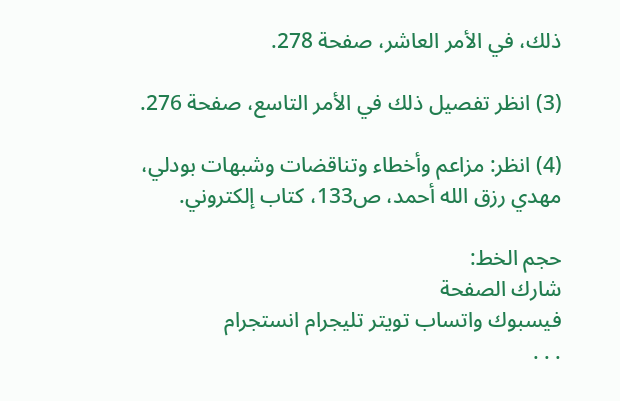ذلك، في الأمر العاشر، صفحة 278.

(3) انظر تفصيل ذلك في الأمر التاسع، صفحة 276.

(4) انظر: مزاعم وأخطاء وتناقضات وشبهات بودلي، مهدي رزق الله أحمد، ص133، كتاب إلكتروني.

حجم الخط:
شارك الصفحة
فيسبوك واتساب تويتر تليجرام انستجرام
. . .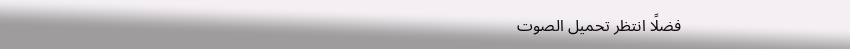فضلًا انتظر تحميل الصوت